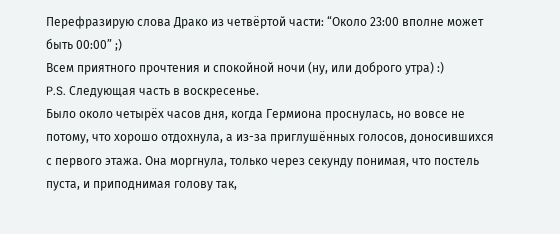Перефразирую слова Драко из четвёртой части: “Около 23:00 вполне может быть 00:00” ;)
Всем приятного прочтения и спокойной ночи (ну, или доброго утра) :)
P.S. Следующая часть в воскресенье.
Было около четырёх часов дня, когда Гермиона проснулась, но вовсе не потому, что хорошо отдохнула, а из-за приглушённых голосов, доносившихся с первого этажа. Она моргнула, только через секунду понимая, что постель пуста, и приподнимая голову так,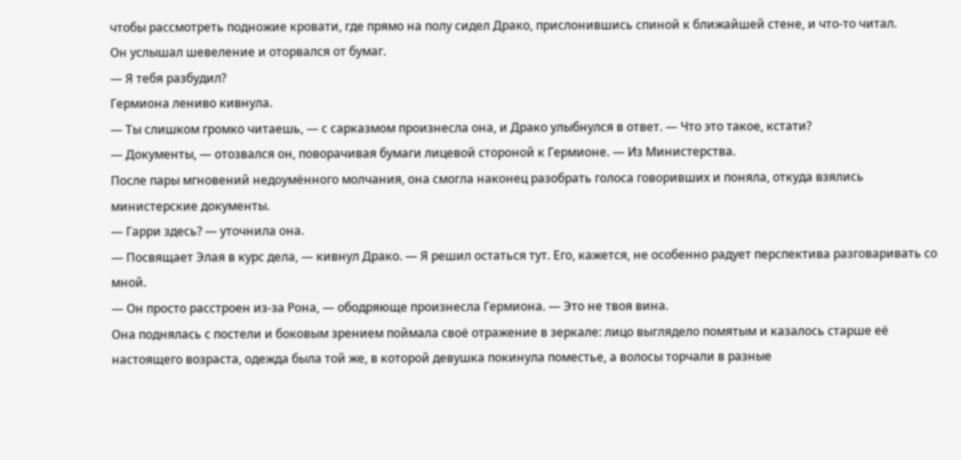чтобы рассмотреть подножие кровати, где прямо на полу сидел Драко, прислонившись спиной к ближайшей стене, и что-то читал.
Он услышал шевеление и оторвался от бумаг.
— Я тебя разбудил?
Гермиона лениво кивнула.
— Ты слишком громко читаешь, — с сарказмом произнесла она, и Драко улыбнулся в ответ. — Что это такое, кстати?
— Документы, — отозвался он, поворачивая бумаги лицевой стороной к Гермионе. — Из Министерства.
После пары мгновений недоумённого молчания, она смогла наконец разобрать голоса говоривших и поняла, откуда взялись министерские документы.
— Гарри здесь? — уточнила она.
— Посвящает Элая в курс дела, — кивнул Драко. — Я решил остаться тут. Его, кажется, не особенно радует перспектива разговаривать со мной.
— Он просто расстроен из-за Рона, — ободряюще произнесла Гермиона. — Это не твоя вина.
Она поднялась с постели и боковым зрением поймала своё отражение в зеркале: лицо выглядело помятым и казалось старше её настоящего возраста, одежда была той же, в которой девушка покинула поместье, а волосы торчали в разные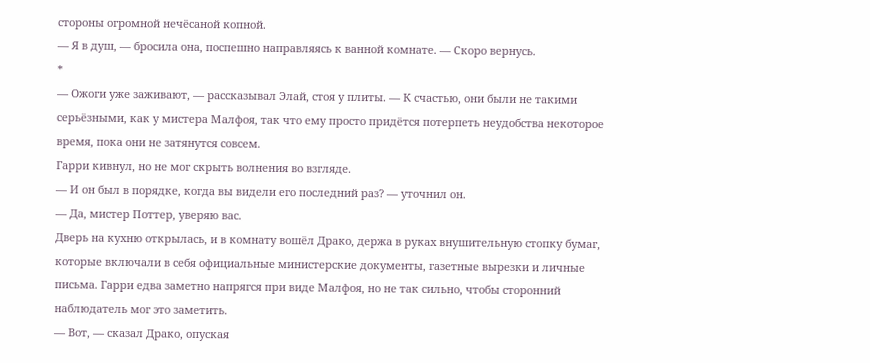стороны огромной нечёсаной копной.
— Я в душ, — бросила она, поспешно направляясь к ванной комнате. — Скоро вернусь.
*
— Ожоги уже заживают, — рассказывал Элай, стоя у плиты. — К счастью, они были не такими серьёзными, как у мистера Малфоя, так что ему просто придётся потерпеть неудобства некоторое время, пока они не затянутся совсем.
Гарри кивнул, но не мог скрыть волнения во взгляде.
— И он был в порядке, когда вы видели его последний раз? — уточнил он.
— Да, мистер Поттер, уверяю вас.
Дверь на кухню открылась, и в комнату вошёл Драко, держа в руках внушительную стопку бумаг, которые включали в себя официальные министерские документы, газетные вырезки и личные письма. Гарри едва заметно напрягся при виде Малфоя, но не так сильно, чтобы сторонний наблюдатель мог это заметить.
— Вот, — сказал Драко, опуская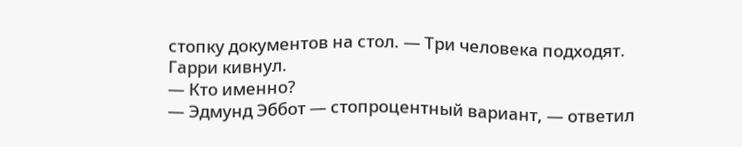стопку документов на стол. — Три человека подходят.
Гарри кивнул.
— Кто именно?
— Эдмунд Эббот — стопроцентный вариант, — ответил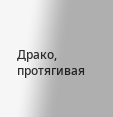Драко, протягивая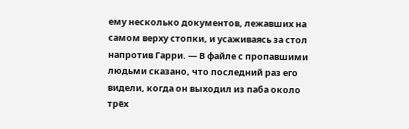ему несколько документов, лежавших на самом верху стопки, и усаживаясь за стол напротив Гарри. — В файле с пропавшими людьми сказано, что последний раз его видели, когда он выходил из паба около трёх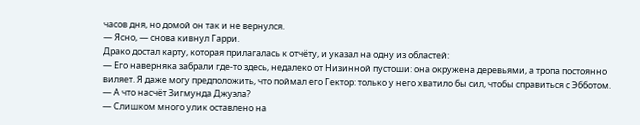часов дня, но домой он так и не вернулся.
— Ясно, — снова кивнул Гарри.
Драко достал карту, которая прилагалась к отчёту, и указал на одну из областей:
— Его наверняка забрали где-то здесь, недалеко от Низинной пустоши: она окружена деревьями, а тропа постоянно виляет. Я даже могу предположить, что поймал его Гектор: только у него хватило бы сил, чтобы справиться с Эбботом.
— А что насчёт Зигмунда Джуэла?
— Слишком много улик оставлено на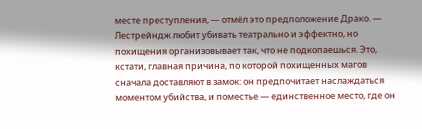месте преступления, — отмёл это предположение Драко. — Лестрейндж любит убивать театрально и эффектно, но похищения организовывает так, что не подкопаешься. Это, кстати, главная причина, по которой похищенных магов сначала доставляют в замок: он предпочитает наслаждаться моментом убийства, и поместье — единственное место, где он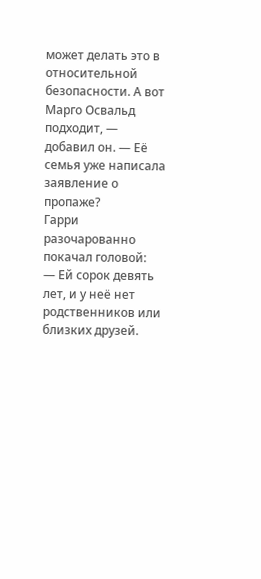может делать это в относительной безопасности. А вот Марго Освальд подходит, — добавил он. — Её семья уже написала заявление о пропаже?
Гарри разочарованно покачал головой:
— Ей сорок девять лет, и у неё нет родственников или близких друзей.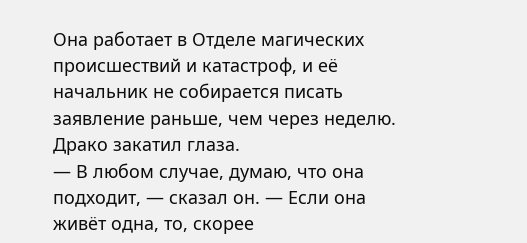Она работает в Отделе магических происшествий и катастроф, и её начальник не собирается писать заявление раньше, чем через неделю.
Драко закатил глаза.
— В любом случае, думаю, что она подходит, — сказал он. — Если она живёт одна, то, скорее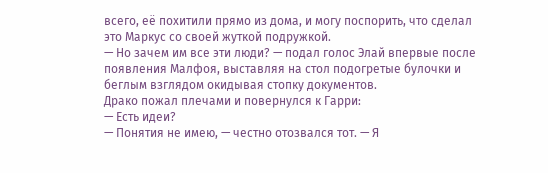всего, её похитили прямо из дома, и могу поспорить, что сделал это Маркус со своей жуткой подружкой.
— Но зачем им все эти люди? — подал голос Элай впервые после появления Малфоя, выставляя на стол подогретые булочки и беглым взглядом окидывая стопку документов.
Драко пожал плечами и повернулся к Гарри:
— Есть идеи?
— Понятия не имею, — честно отозвался тот. — Я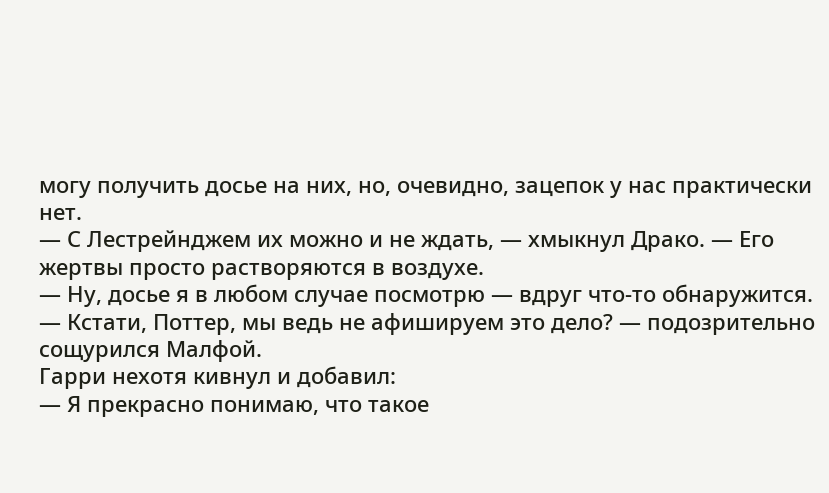могу получить досье на них, но, очевидно, зацепок у нас практически нет.
— С Лестрейнджем их можно и не ждать, — хмыкнул Драко. — Его жертвы просто растворяются в воздухе.
— Ну, досье я в любом случае посмотрю — вдруг что-то обнаружится.
— Кстати, Поттер, мы ведь не афишируем это дело? — подозрительно сощурился Малфой.
Гарри нехотя кивнул и добавил:
— Я прекрасно понимаю, что такое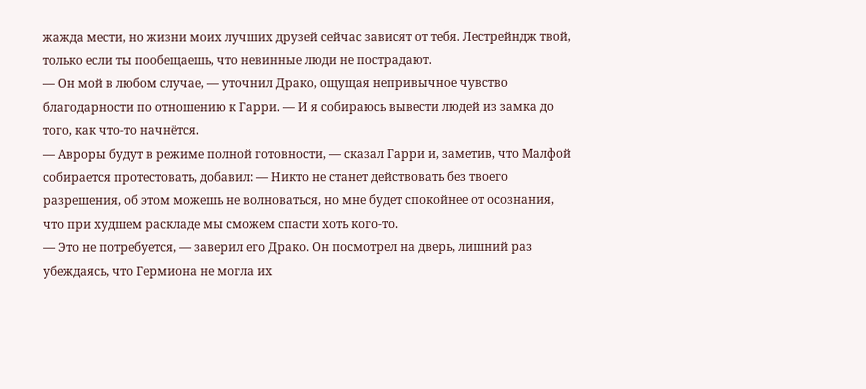жажда мести, но жизни моих лучших друзей сейчас зависят от тебя. Лестрейндж твой, только если ты пообещаешь, что невинные люди не пострадают.
— Он мой в любом случае, — уточнил Драко, ощущая непривычное чувство благодарности по отношению к Гарри. — И я собираюсь вывести людей из замка до того, как что-то начнётся.
— Авроры будут в режиме полной готовности, — сказал Гарри и, заметив, что Малфой собирается протестовать, добавил: — Никто не станет действовать без твоего разрешения, об этом можешь не волноваться, но мне будет спокойнее от осознания, что при худшем раскладе мы сможем спасти хоть кого-то.
— Это не потребуется, — заверил его Драко. Он посмотрел на дверь, лишний раз убеждаясь, что Гермиона не могла их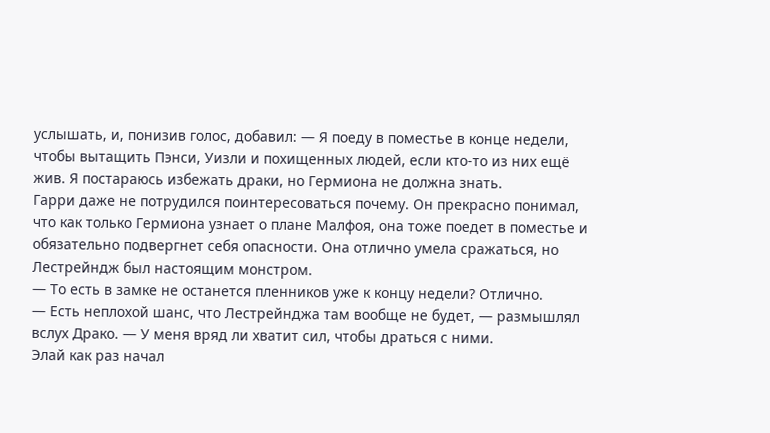услышать, и, понизив голос, добавил: — Я поеду в поместье в конце недели, чтобы вытащить Пэнси, Уизли и похищенных людей, если кто-то из них ещё жив. Я постараюсь избежать драки, но Гермиона не должна знать.
Гарри даже не потрудился поинтересоваться почему. Он прекрасно понимал, что как только Гермиона узнает о плане Малфоя, она тоже поедет в поместье и обязательно подвергнет себя опасности. Она отлично умела сражаться, но Лестрейндж был настоящим монстром.
— То есть в замке не останется пленников уже к концу недели? Отлично.
— Есть неплохой шанс, что Лестрейнджа там вообще не будет, — размышлял вслух Драко. — У меня вряд ли хватит сил, чтобы драться с ними.
Элай как раз начал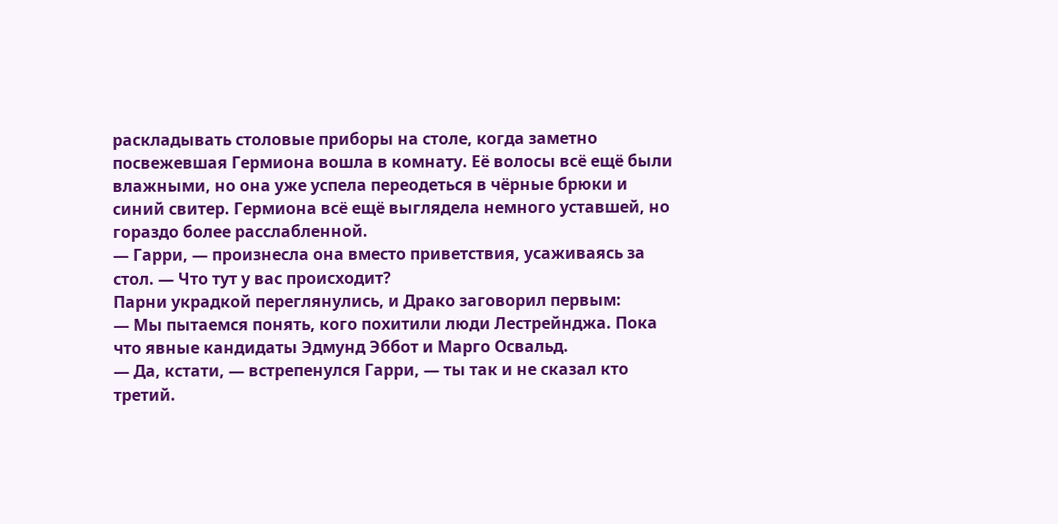раскладывать столовые приборы на столе, когда заметно посвежевшая Гермиона вошла в комнату. Её волосы всё ещё были влажными, но она уже успела переодеться в чёрные брюки и синий свитер. Гермиона всё ещё выглядела немного уставшей, но гораздо более расслабленной.
— Гарри, — произнесла она вместо приветствия, усаживаясь за стол. — Что тут у вас происходит?
Парни украдкой переглянулись, и Драко заговорил первым:
— Мы пытаемся понять, кого похитили люди Лестрейнджа. Пока что явные кандидаты Эдмунд Эббот и Марго Освальд.
— Да, кстати, — встрепенулся Гарри, — ты так и не сказал кто третий.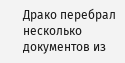Драко перебрал несколько документов из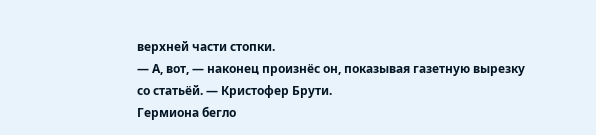верхней части стопки.
— А, вот, — наконец произнёс он, показывая газетную вырезку со статьёй. — Кристофер Брути.
Гермиона бегло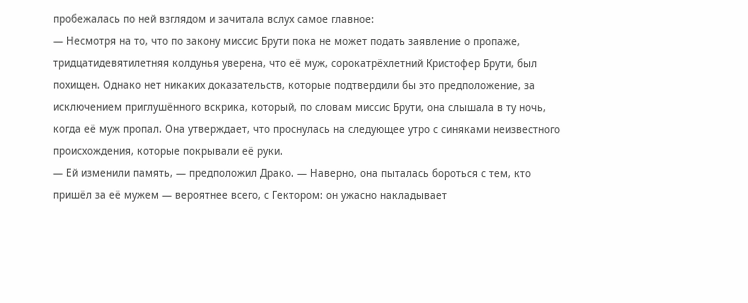пробежалась по ней взглядом и зачитала вслух самое главное:
— Несмотря на то, что по закону миссис Брути пока не может подать заявление о пропаже, тридцатидевятилетняя колдунья уверена, что её муж, сорокатрёхлетний Кристофер Брути, был похищен. Однако нет никаких доказательств, которые подтвердили бы это предположение, за исключением приглушённого вскрика, который, по словам миссис Брути, она слышала в ту ночь, когда её муж пропал. Она утверждает, что проснулась на следующее утро с синяками неизвестного происхождения, которые покрывали её руки.
— Ей изменили память, — предположил Драко. — Наверно, она пыталась бороться с тем, кто пришёл за её мужем — вероятнее всего, с Гектором: он ужасно накладывает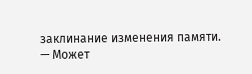заклинание изменения памяти.
— Может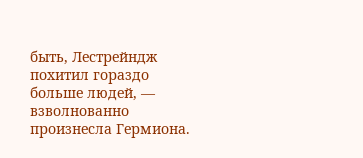быть, Лестрейндж похитил гораздо больше людей, — взволнованно произнесла Гермиона.